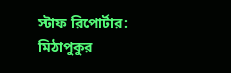স্টাফ রিপোর্টার:
মিঠাপুকুর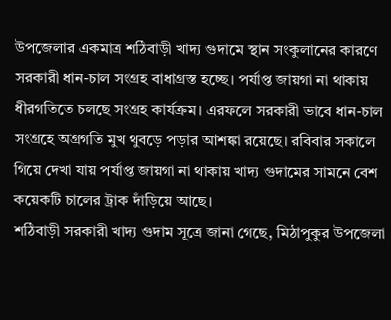উপজেলার একমাত্র শঠিবাড়ী খাদ্য গুদামে স্থান সংকুলানের কারণে সরকারী ধান-চাল সংগ্রহ বাধাগ্রস্ত হচ্ছে। পর্যাপ্ত জায়গা না থাকায় ধীরগতিতে চলছে সংগ্রহ কার্যক্রম। এরফলে সরকারী ভাবে ধান-চাল সংগ্রহে অগ্রগতি মুখ থুবড়ে পড়ার আশঙ্কা রয়েছে। রবিবার সকালে গিয়ে দেখা যায় পর্যাপ্ত জায়গা না থাকায় খাদ্য গুদামের সামনে বেশ কয়েকটি চালের ট্রাক দাঁড়িয়ে আছে।
শঠিবাড়ী সরকারী খাদ্য গুদাম সূত্রে জানা গেছে, মিঠাপুকুর উপজেলা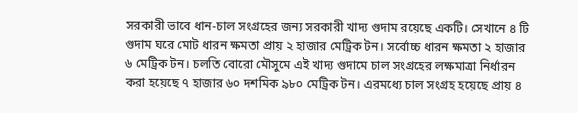সরকারী ভাবে ধান-চাল সংগ্রহের জন্য সরকারী খাদ্য গুদাম রয়েছে একটি। সেখানে ৪ টি গুদাম ঘরে মোট ধারন ক্ষমতা প্রায় ২ হাজার মেট্রিক টন। সর্বোচ্চ ধারন ক্ষমতা ২ হাজার ৬ মেট্রিক টন। চলতি বোরো মৌসুমে এই খাদ্য গুদামে চাল সংগ্রহের লক্ষমাত্রা নির্ধারন করা হয়েছে ৭ হাজার ৬০ দশমিক ৯৮০ মেট্রিক টন। এরমধ্যে চাল সংগ্রহ হয়েছে প্রায় ৪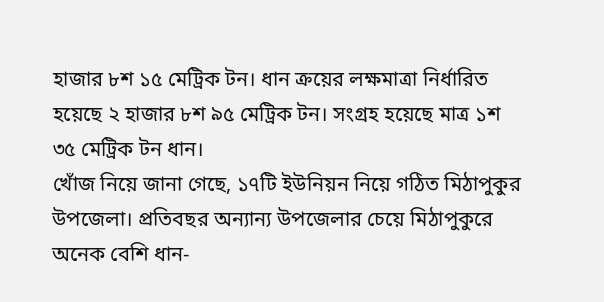হাজার ৮শ ১৫ মেট্রিক টন। ধান ক্রয়ের লক্ষমাত্রা নির্ধারিত হয়েছে ২ হাজার ৮শ ৯৫ মেট্রিক টন। সংগ্রহ হয়েছে মাত্র ১শ ৩৫ মেট্রিক টন ধান।
খোঁজ নিয়ে জানা গেছে, ১৭টি ইউনিয়ন নিয়ে গঠিত মিঠাপুকুর উপজেলা। প্রতিবছর অন্যান্য উপজেলার চেয়ে মিঠাপুকুরে অনেক বেশি ধান-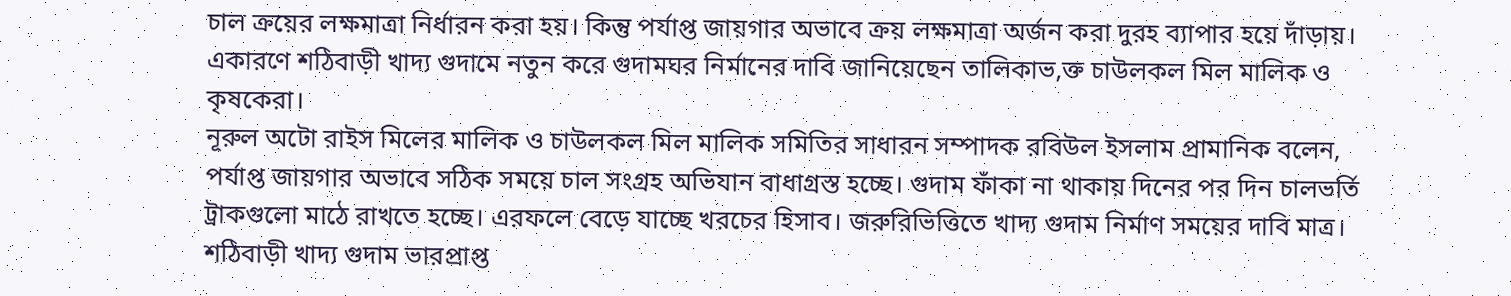চাল ক্রয়ের লক্ষমাত্রা নির্ধারন করা হয়। কিন্তু পর্যাপ্ত জায়গার অভাবে ক্রয় লক্ষমাত্রা অর্জন করা দুরহ ব্যাপার হয়ে দাঁড়ায়। একারণে শঠিবাড়ী খাদ্য গুদামে নতুন করে গুদামঘর নির্মানের দাবি জানিয়েছেন তালিকাভ‚ক্ত চাউলকল মিল মালিক ও কৃষকেরা।
নূরুল অটো রাইস মিলের মালিক ও চাউলকল মিল মালিক সমিতির সাধারন সম্পাদক রবিউল ইসলাম প্রামানিক বলেন, পর্যাপ্ত জায়গার অভাবে সঠিক সময়ে চাল সংগ্রহ অভিযান বাধাগ্রস্ত হচ্ছে। গুদাম ফাঁকা না থাকায় দিনের পর দিন চালভর্তি ট্রাকগুলো মাঠে রাখতে হচ্ছে। এরফলে বেড়ে যাচ্ছে খরচের হিসাব। জরুরিভিত্তিতে খাদ্য গুদাম নির্মাণ সময়ের দাবি মাত্র।
শঠিবাড়ী খাদ্য গুদাম ভারপ্রাপ্ত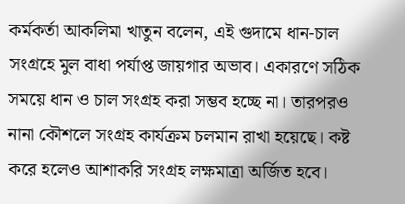কর্মকর্তা আকলিমা খাতুন বলেন, এই গুদামে ধান-চাল সংগ্রহে মুল বাধা পর্যাপ্ত জায়গার অভাব। একারণে সঠিক সময়ে ধান ও চাল সংগ্রহ করা সম্ভব হচ্ছে না। তারপরও নানা কৌশলে সংগ্রহ কার্যক্রম চলমান রাখা হয়েছে। কষ্ট করে হলেও আশাকরি সংগ্রহ লক্ষমাত্রা অর্জিত হবে।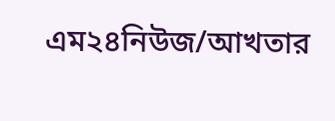এম২৪নিউজ/আখতার